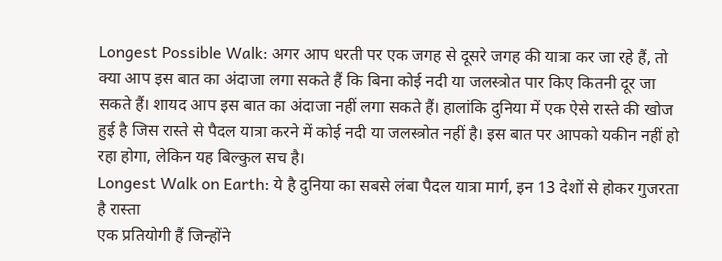Longest Possible Walk: अगर आप धरती पर एक जगह से दूसरे जगह की यात्रा कर जा रहे हैं, तो क्या आप इस बात का अंदाजा लगा सकते हैं कि बिना कोई नदी या जलस्त्रोत पार किए कितनी दूर जा सकते हैं। शायद आप इस बात का अंदाजा नहीं लगा सकते हैं। हालांकि दुनिया में एक ऐसे रास्ते की खोज हुई है जिस रास्ते से पैदल यात्रा करने में कोई नदी या जलस्त्रोत नहीं है। इस बात पर आपको यकीन नहीं हो रहा होगा, लेकिन यह बिल्कुल सच है।
Longest Walk on Earth: ये है दुनिया का सबसे लंबा पैदल यात्रा मार्ग, इन 13 देशों से होकर गुजरता है रास्ता
एक प्रतियोगी हैं जिन्होंने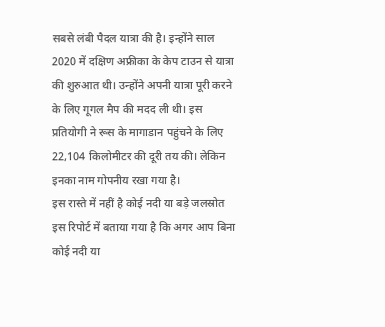सबसे लंबी पैदल यात्रा की है। इन्होंने साल 2020 में दक्षिण अफ्रीका के केप टाउन से यात्रा की शुरुआत थी। उन्होंने अपनी यात्रा पूरी करने के लिए गूगल मैप की मदद ली थी। इस प्रतियोगी ने रूस के मागाडान पहुंचने के लिए 22,104 किलोमीटर की दूरी तय की। लेकिन इनका नाम गोपनीय रखा गया है।
इस रास्ते में नहीं है कोई नदी या बड़े जलस्रोत
इस रिपोर्ट में बताया गया है कि अगर आप बिना कोई नदी या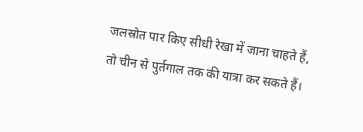जलस्रोत पार किए सीधी रेखा में जाना चाहते हैं, तो चीन से पुर्तगाल तक की यात्रा कर सकते हैं।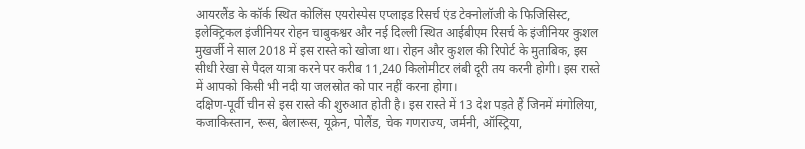आयरलैंड के कॉर्क स्थित कोलिंस एयरोस्पेस एप्लाइड रिसर्च एंड टेक्नोलॉजी के फिजिसिस्ट, इलेक्ट्रिकल इंजीनियर रोहन चाबुकश्वर और नई दिल्ली स्थित आईबीएम रिसर्च के इंजीनियर कुशल मुखर्जी ने साल 2018 में इस रास्ते को खोजा था। रोहन और कुशल की रिपोर्ट के मुताबिक, इस सीधी रेखा से पैदल यात्रा करने पर करीब 11,240 किलोमीटर लंबी दूरी तय करनी होगी। इस रास्ते में आपको किसी भी नदी या जलस्रोत को पार नहीं करना होगा।
दक्षिण-पूर्वी चीन से इस रास्ते की शुरुआत होती है। इस रास्ते में 13 देश पड़ते हैं जिनमें मंगोलिया, कजाकिस्तान, रूस, बेलारूस, यूक्रेन, पोलैंड, चेक गणराज्य, जर्मनी, ऑस्ट्रिया,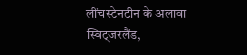लींचस्टेनटीन के अलावा स्विट्जरलैंड,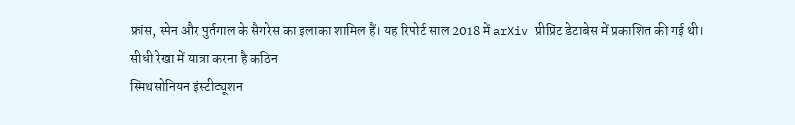फ्रांस, स्पेन और पुर्तगाल के सैगरेस का इलाका शामिल हैं। यह रिपोर्ट साल 2018 में arXiv प्रीप्रिंट डेटाबेस में प्रकाशित की गई थी।
सीधी रेखा में यात्रा करना है कठिन
स्मिथसोनियन इंस्टीट्यूशन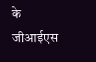के जीआईएस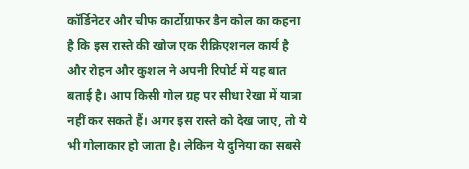कॉर्डिनेटर और चीफ कार्टोग्राफर डैन कोल का कहना है कि इस रास्ते की खोज एक रीक्रिएशनल कार्य है और रोहन और कुशल ने अपनी रिपोर्ट में यह बात बताई है। आप किसी गोल ग्रह पर सीधा रेखा में यात्रा नहीं कर सकते हैं। अगर इस रास्ते को देख जाए, तो ये भी गोलाकार हो जाता है। लेकिन ये दुनिया का सबसे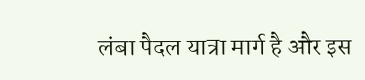लंबा पैदल यात्रा मार्ग है और इस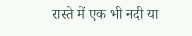रास्ते में एक भी नदी या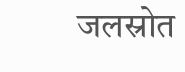जलस्रोत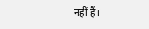नहीं हैं।